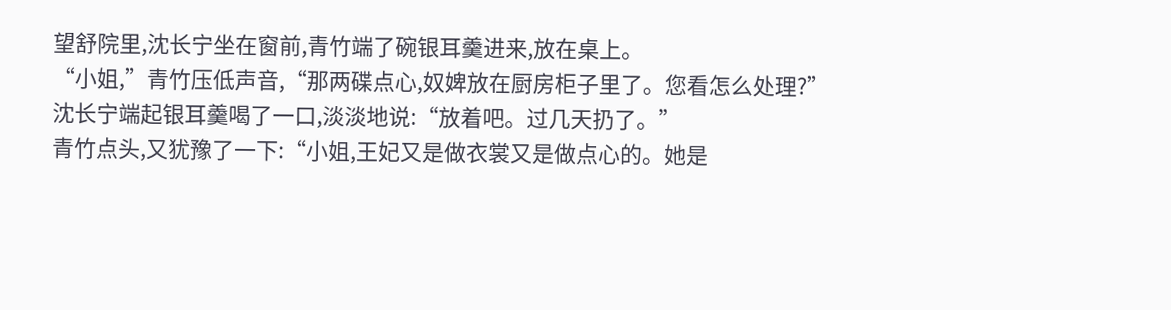望舒院里,沈长宁坐在窗前,青竹端了碗银耳羹进来,放在桌上。
“小姐,”青竹压低声音,“那两碟点心,奴婢放在厨房柜子里了。您看怎么处理?”
沈长宁端起银耳羹喝了一口,淡淡地说:“放着吧。过几天扔了。”
青竹点头,又犹豫了一下:“小姐,王妃又是做衣裳又是做点心的。她是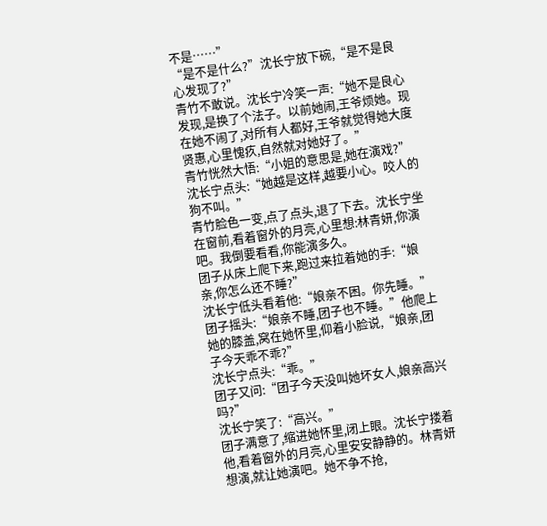不是……”
“是不是什么?”沈长宁放下碗,“是不是良心发现了?”
青竹不敢说。沈长宁冷笑一声:“她不是良心发现,是换了个法子。以前她闹,王爷烦她。现在她不闹了,对所有人都好,王爷就觉得她大度贤惠,心里愧疚,自然就对她好了。”
青竹恍然大悟:“小姐的意思是,她在演戏?”
沈长宁点头:“她越是这样,越要小心。咬人的狗不叫。”
青竹脸色一变,点了点头,退了下去。沈长宁坐在窗前,看着窗外的月亮,心里想:林青妍,你演吧。我倒要看看,你能演多久。
团子从床上爬下来,跑过来拉着她的手:“娘亲,你怎么还不睡?”
沈长宁低头看着他:“娘亲不困。你先睡。”
团子摇头:“娘亲不睡,团子也不睡。”他爬上她的膝盖,窝在她怀里,仰着小脸说,“娘亲,团子今天乖不乖?”
沈长宁点头:“乖。”
团子又问:“团子今天没叫她坏女人,娘亲高兴吗?”
沈长宁笑了:“高兴。”
团子满意了,缩进她怀里,闭上眼。沈长宁搂着他,看着窗外的月亮,心里安安静静的。林青妍想演,就让她演吧。她不争不抢,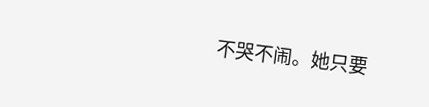不哭不闹。她只要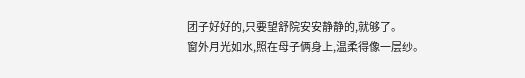团子好好的,只要望舒院安安静静的,就够了。
窗外月光如水,照在母子俩身上,温柔得像一层纱。